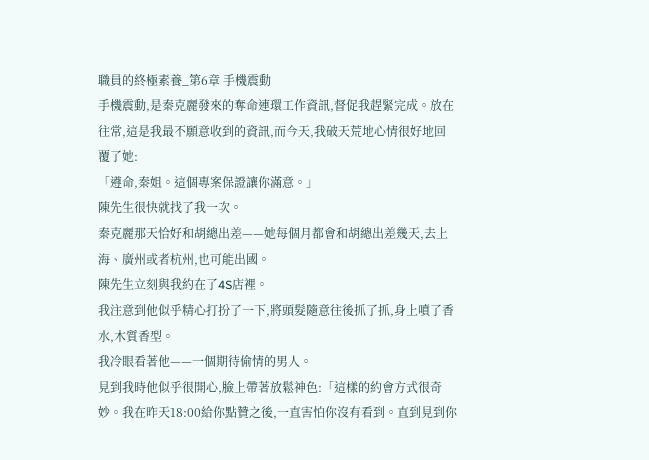職員的終極素養_第6章 手機震動
手機震動,是秦克麗發來的奪命連環工作資訊,督促我趕緊完成。放在往常,這是我最不願意收到的資訊,而今天,我破天荒地心情很好地回覆了她:
「遵命,秦姐。這個專案保證讓你滿意。」
陳先生很快就找了我一次。
秦克麗那天恰好和胡總出差——她每個月都會和胡總出差幾天,去上海、廣州或者杭州,也可能出國。
陳先生立刻與我約在了4S店裡。
我注意到他似乎精心打扮了一下,將頭髮隨意往後抓了抓,身上噴了香水,木質香型。
我冷眼看著他——一個期待偷情的男人。
見到我時他似乎很開心,臉上帶著放鬆神色:「這樣的約會方式很奇妙。我在昨天18:00給你點贊之後,一直害怕你沒有看到。直到見到你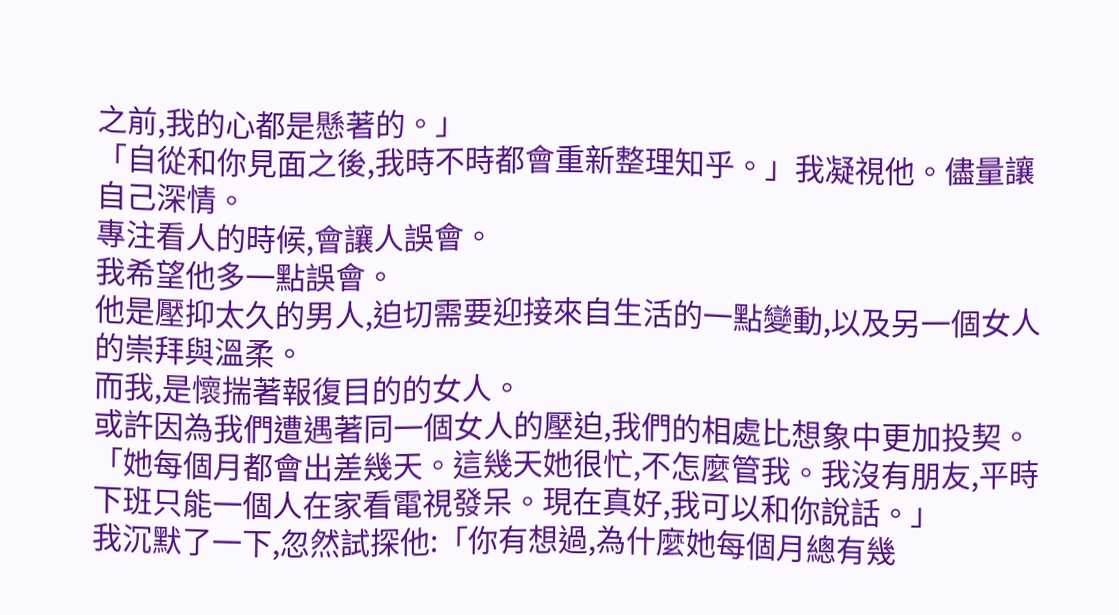之前,我的心都是懸著的。」
「自從和你見面之後,我時不時都會重新整理知乎。」我凝視他。儘量讓自己深情。
專注看人的時候,會讓人誤會。
我希望他多一點誤會。
他是壓抑太久的男人,迫切需要迎接來自生活的一點變動,以及另一個女人的崇拜與溫柔。
而我,是懷揣著報復目的的女人。
或許因為我們遭遇著同一個女人的壓迫,我們的相處比想象中更加投契。
「她每個月都會出差幾天。這幾天她很忙,不怎麼管我。我沒有朋友,平時下班只能一個人在家看電視發呆。現在真好,我可以和你說話。」
我沉默了一下,忽然試探他:「你有想過,為什麼她每個月總有幾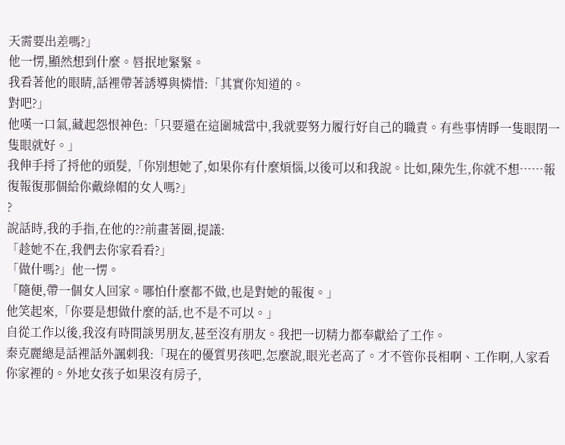天需要出差嗎?」
他一愣,顯然想到什麼。唇抿地緊緊。
我看著他的眼睛,話裡帶著誘導與憐惜:「其實你知道的。
對吧?」
他嘆一口氣,藏起怨恨神色:「只要還在這圍城當中,我就要努力履行好自己的職責。有些事情睜一隻眼閉一隻眼就好。」
我伸手捋了捋他的頭髮,「你別想她了,如果你有什麼煩惱,以後可以和我說。比如,陳先生,你就不想……報復報復那個給你戴綠帽的女人嗎?」
?
說話時,我的手指,在他的??前畫著圈,提議:
「趁她不在,我們去你家看看?」
「做什嗎?」他一愣。
「隨便,帶一個女人回家。哪怕什麼都不做,也是對她的報復。」
他笑起來,「你要是想做什麼的話,也不是不可以。」
自從工作以後,我沒有時間談男朋友,甚至沒有朋友。我把一切精力都奉獻給了工作。
秦克麗總是話裡話外諷刺我:「現在的優質男孩吧,怎麼說,眼光老高了。才不管你長相啊、工作啊,人家看你家裡的。外地女孩子如果沒有房子,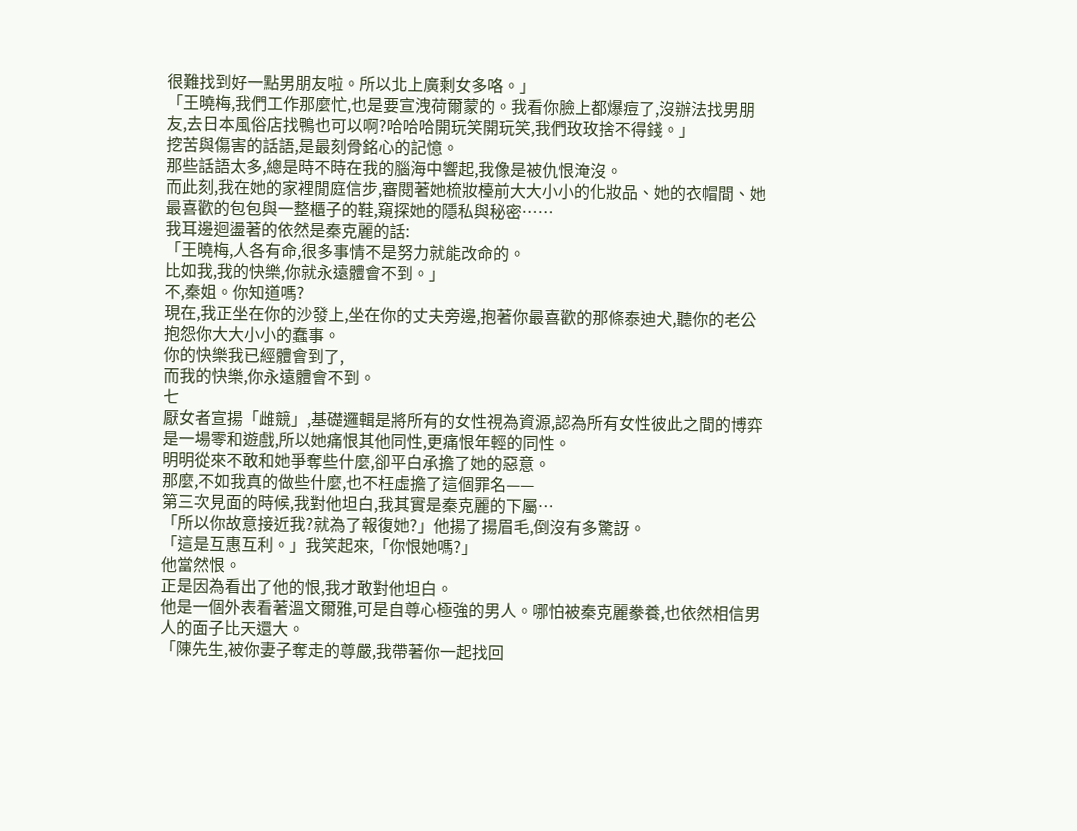很難找到好一點男朋友啦。所以北上廣剩女多咯。」
「王曉梅,我們工作那麼忙,也是要宣洩荷爾蒙的。我看你臉上都爆痘了,沒辦法找男朋友,去日本風俗店找鴨也可以啊?哈哈哈開玩笑開玩笑,我們玫玫捨不得錢。」
挖苦與傷害的話語,是最刻骨銘心的記憶。
那些話語太多,總是時不時在我的腦海中響起,我像是被仇恨淹沒。
而此刻,我在她的家裡閒庭信步,審閱著她梳妝檯前大大小小的化妝品、她的衣帽間、她最喜歡的包包與一整櫃子的鞋,窺探她的隱私與秘密……
我耳邊迴盪著的依然是秦克麗的話:
「王曉梅,人各有命,很多事情不是努力就能改命的。
比如我,我的快樂,你就永遠體會不到。」
不,秦姐。你知道嗎?
現在,我正坐在你的沙發上,坐在你的丈夫旁邊,抱著你最喜歡的那條泰迪犬,聽你的老公抱怨你大大小小的蠢事。
你的快樂我已經體會到了,
而我的快樂,你永遠體會不到。
七
厭女者宣揚「雌競」,基礎邏輯是將所有的女性視為資源,認為所有女性彼此之間的博弈是一場零和遊戲,所以她痛恨其他同性,更痛恨年輕的同性。
明明從來不敢和她爭奪些什麼,卻平白承擔了她的惡意。
那麼,不如我真的做些什麼,也不枉虛擔了這個罪名——
第三次見面的時候,我對他坦白,我其實是秦克麗的下屬…
「所以你故意接近我?就為了報復她?」他揚了揚眉毛,倒沒有多驚訝。
「這是互惠互利。」我笑起來,「你恨她嗎?」
他當然恨。
正是因為看出了他的恨,我才敢對他坦白。
他是一個外表看著溫文爾雅,可是自尊心極強的男人。哪怕被秦克麗豢養,也依然相信男人的面子比天還大。
「陳先生,被你妻子奪走的尊嚴,我帶著你一起找回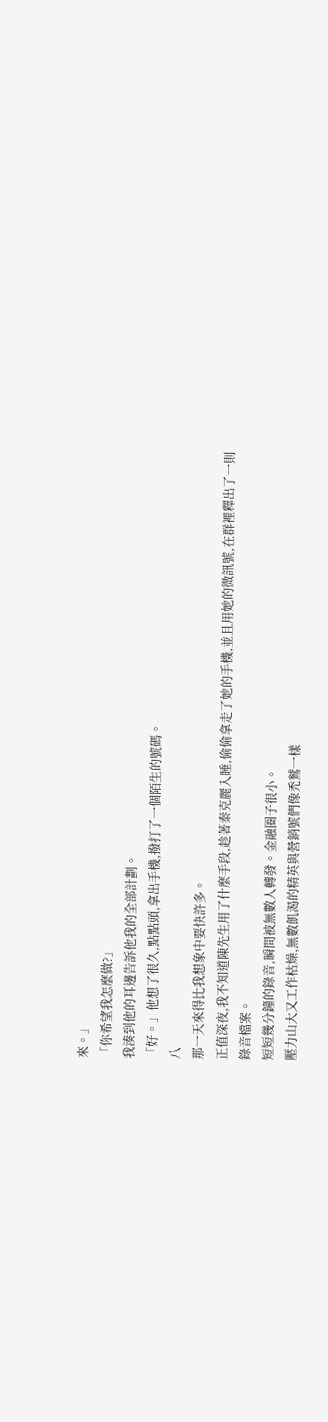來。」
「你希望我怎麼做?」
我湊到他的耳邊告訴他我的全部計劃。
「好。」他想了很久,點點頭,拿出手機,撥打了一個陌生的號碼。
八
那一天來得比我想象中要快許多。
正值深夜,我不知道陳先生用了什麼手段,趁著秦克麗入睡,偷偷拿走了她的手機,並且用她的微訊號,在群裡釋出了一則錄音檔案。
短短幾分鐘的錄音,瞬間被無數人轉發。金融圈子很小。
壓力山大又工作枯燥,無數飢渴的精英與營銷號們像禿鷲一樣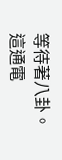等待著八卦。
這通電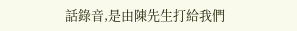話錄音,是由陳先生打給我們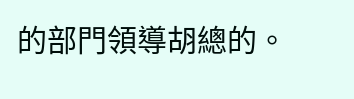的部門領導胡總的。